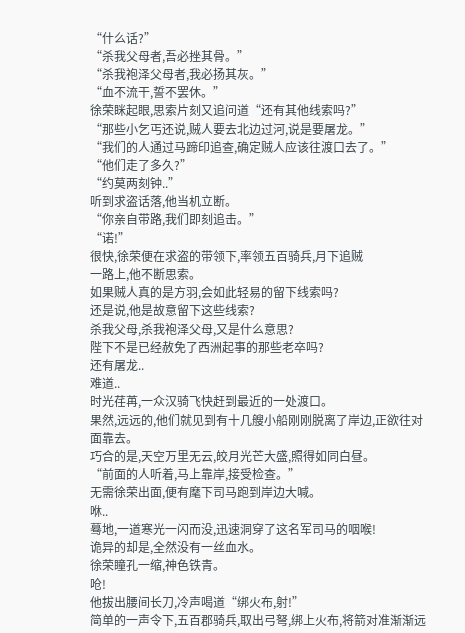“什么话?”
“杀我父母者,吾必挫其骨。”
“杀我袍泽父母者,我必扬其灰。”
“血不流干,誓不罢休。”
徐荣眯起眼,思索片刻又追问道“还有其他线索吗?”
“那些小乞丐还说,贼人要去北边过河,说是要屠龙。”
“我们的人通过马蹄印追查,确定贼人应该往渡口去了。”
“他们走了多久?”
“约莫两刻钟..”
听到求盗话落,他当机立断。
“你亲自带路,我们即刻追击。”
“诺!”
很快,徐荣便在求盗的带领下,率领五百骑兵,月下追贼
一路上,他不断思索。
如果贼人真的是方羽,会如此轻易的留下线索吗?
还是说,他是故意留下这些线索?
杀我父母,杀我袍泽父母,又是什么意思?
陛下不是已经赦免了西洲起事的那些老卒吗?
还有屠龙..
难道..
时光荏苒,一众汉骑飞快赶到最近的一处渡口。
果然,远远的,他们就见到有十几艘小船刚刚脱离了岸边,正欲往对面靠去。
巧合的是,天空万里无云,皎月光芒大盛,照得如同白昼。
“前面的人听着,马上靠岸,接受检查。”
无需徐荣出面,便有麾下司马跑到岸边大喊。
咻..
蓦地,一道寒光一闪而没,迅速洞穿了这名军司马的咽喉!
诡异的却是,全然没有一丝血水。
徐荣瞳孔一缩,神色铁青。
呛!
他拔出腰间长刀,冷声喝道“绑火布,射!”
简单的一声令下,五百郡骑兵,取出弓弩,绑上火布,将箭对准渐渐远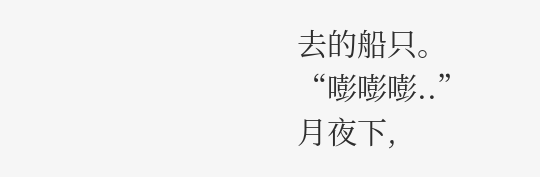去的船只。
“嘭嘭嘭..”
月夜下,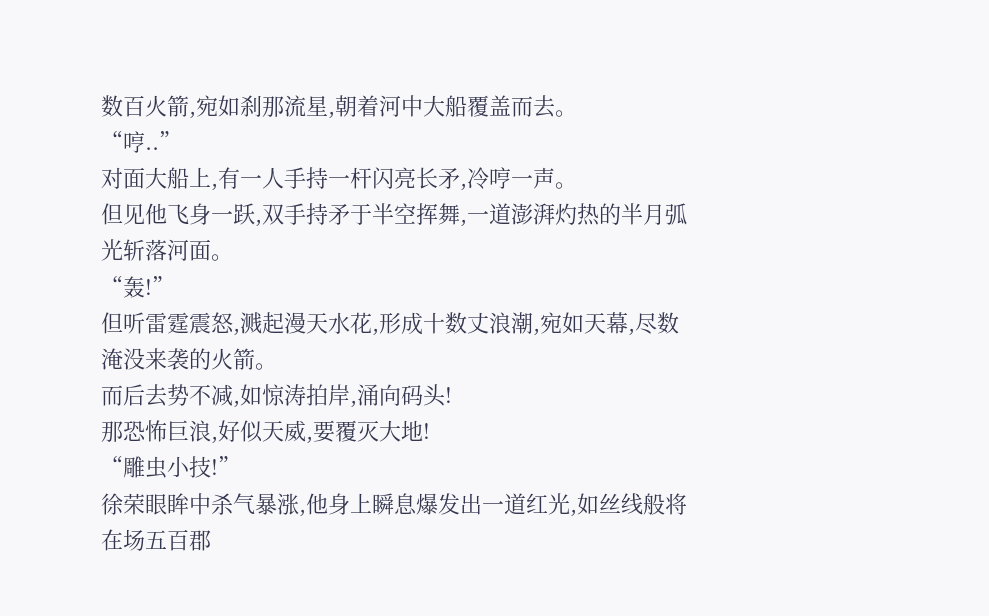数百火箭,宛如刹那流星,朝着河中大船覆盖而去。
“哼..”
对面大船上,有一人手持一杆闪亮长矛,冷哼一声。
但见他飞身一跃,双手持矛于半空挥舞,一道澎湃灼热的半月弧光斩落河面。
“轰!”
但听雷霆震怒,溅起漫天水花,形成十数丈浪潮,宛如天幕,尽数淹没来袭的火箭。
而后去势不减,如惊涛拍岸,涌向码头!
那恐怖巨浪,好似天威,要覆灭大地!
“雕虫小技!”
徐荣眼眸中杀气暴涨,他身上瞬息爆发出一道红光,如丝线般将在场五百郡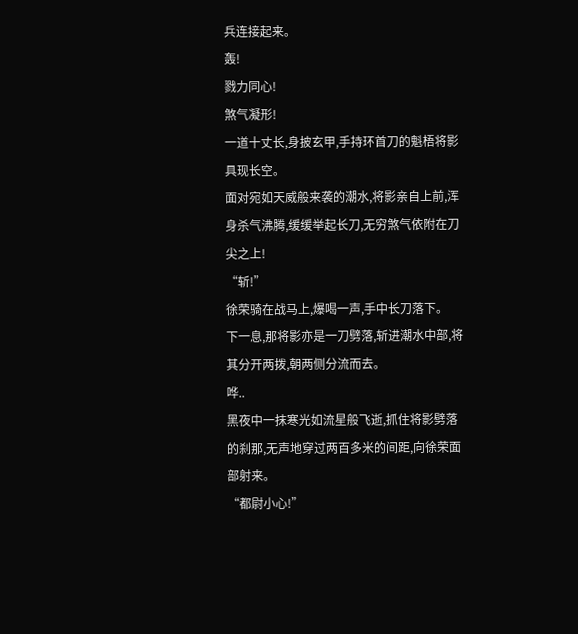兵连接起来。
轰!
戮力同心!
煞气凝形!
一道十丈长,身披玄甲,手持环首刀的魁梧将影具现长空。
面对宛如天威般来袭的潮水,将影亲自上前,浑身杀气沸腾,缓缓举起长刀,无穷煞气依附在刀尖之上!
“斩!”
徐荣骑在战马上,爆喝一声,手中长刀落下。
下一息,那将影亦是一刀劈落,斩进潮水中部,将其分开两拨,朝两侧分流而去。
哗..
黑夜中一抹寒光如流星般飞逝,抓住将影劈落的刹那,无声地穿过两百多米的间距,向徐荣面部射来。
“都尉小心!”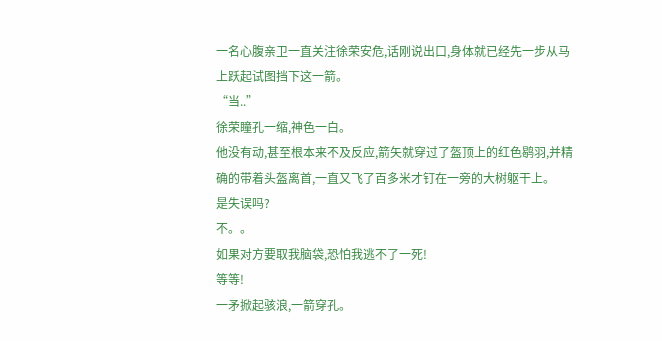一名心腹亲卫一直关注徐荣安危,话刚说出口,身体就已经先一步从马上跃起试图挡下这一箭。
“当..”
徐荣瞳孔一缩,神色一白。
他没有动,甚至根本来不及反应,箭矢就穿过了盔顶上的红色鹖羽,并精确的带着头盔离首,一直又飞了百多米才钉在一旁的大树躯干上。
是失误吗?
不。。
如果对方要取我脑袋,恐怕我逃不了一死!
等等!
一矛掀起骇浪,一箭穿孔。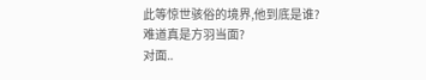此等惊世骇俗的境界,他到底是谁?
难道真是方羽当面?
对面..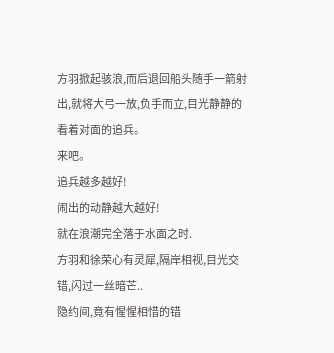方羽掀起骇浪,而后退回船头随手一箭射出,就将大弓一放,负手而立,目光静静的看着对面的追兵。
来吧。
追兵越多越好!
闹出的动静越大越好!
就在浪潮完全落于水面之时.
方羽和徐荣心有灵犀,隔岸相视,目光交错,闪过一丝暗芒..
隐约间,竟有惺惺相惜的错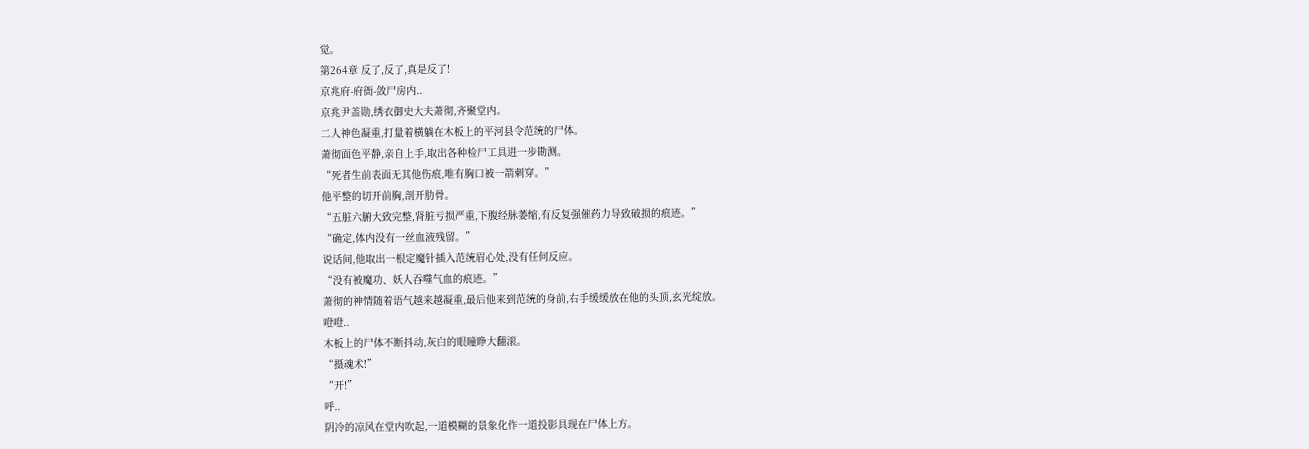觉。
第264章 反了,反了,真是反了!
京兆府-府衙-敛尸房内..
京兆尹盖勋,绣衣御史大夫萧彻,齐聚堂内。
二人神色凝重,打量着横躺在木板上的平河县令范统的尸体。
萧彻面色平静,亲自上手,取出各种检尸工具进一步勘测。
“死者生前表面无其他伤痕,唯有胸口被一箭刺穿。”
他平整的切开前胸,剖开肋骨。
“五脏六腑大致完整,肾脏亏损严重,下腹经脉萎缩,有反复强催药力导致破损的痕迹。”
“确定,体内没有一丝血液残留。”
说话间,他取出一根定魔针插入范统眉心处,没有任何反应。
“没有被魔功、妖人吞噬气血的痕迹。”
萧彻的神情随着语气越来越凝重,最后他来到范统的身前,右手缓缓放在他的头顶,玄光绽放。
噔噔..
木板上的尸体不断抖动,灰白的眼瞳睁大翻滚。
“摄魂术!”
“开!”
呼..
阴冷的凉风在堂内吹起,一道模糊的景象化作一道投影具现在尸体上方。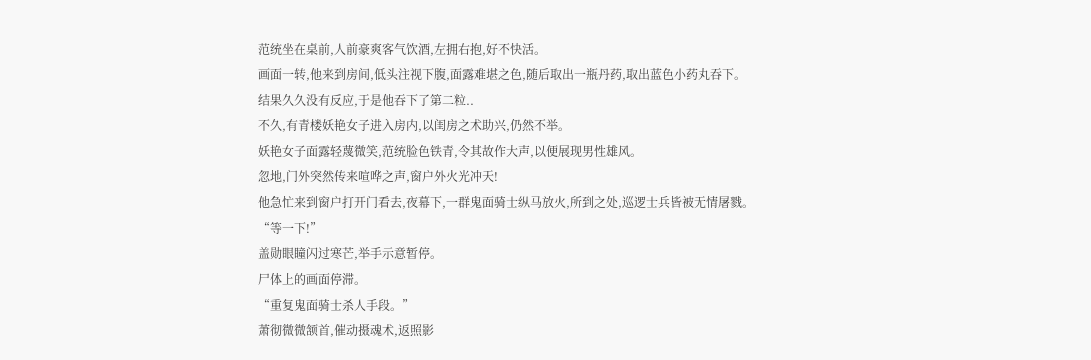范统坐在桌前,人前豪爽客气饮酒,左拥右抱,好不快活。
画面一转,他来到房间,低头注视下腹,面露难堪之色,随后取出一瓶丹药,取出蓝色小药丸吞下。
结果久久没有反应,于是他吞下了第二粒..
不久,有青楼妖艳女子进入房内,以闺房之术助兴,仍然不举。
妖艳女子面露轻蔑微笑,范统脸色铁青,令其故作大声,以便展现男性雄风。
忽地,门外突然传来喧哗之声,窗户外火光冲天!
他急忙来到窗户打开门看去,夜幕下,一群鬼面骑士纵马放火,所到之处,巡逻士兵皆被无情屠戮。
“等一下!”
盖勋眼瞳闪过寒芒,举手示意暂停。
尸体上的画面停滞。
“重复鬼面骑士杀人手段。”
萧彻微微颔首,催动摄魂术,返照影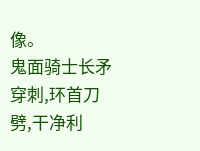像。
鬼面骑士长矛穿刺,环首刀劈,干净利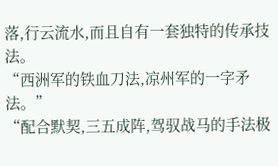落,行云流水,而且自有一套独特的传承技法。
“西洲军的铁血刀法,凉州军的一字矛法。”
“配合默契,三五成阵,驾驭战马的手法极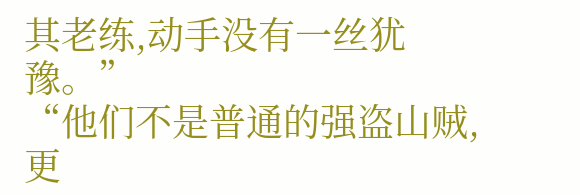其老练,动手没有一丝犹豫。”
“他们不是普通的强盗山贼,更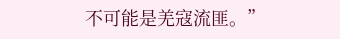不可能是羌寇流匪。”